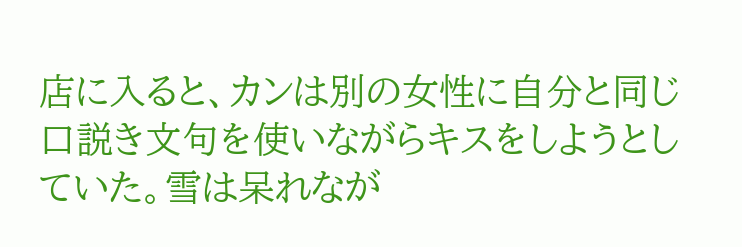店に入ると、カンは別の女性に自分と同じ口説き文句を使いながらキスをしようとしていた。雪は呆れなが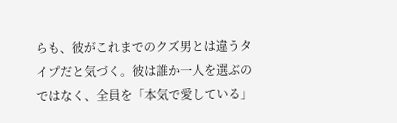らも、彼がこれまでのクズ男とは違うタイプだと気づく。彼は誰か一人を選ぶのではなく、全員を「本気で愛している」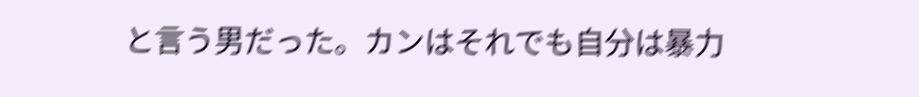と言う男だった。カンはそれでも自分は暴力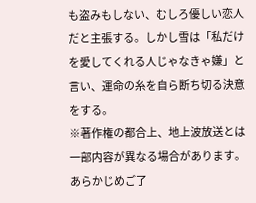も盗みもしない、むしろ優しい恋人だと主張する。しかし雪は「私だけを愛してくれる人じゃなきゃ嫌」と言い、運命の糸を自ら断ち切る決意をする。
※著作権の都合上、地上波放送とは一部内容が異なる場合があります。あらかじめご了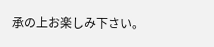承の上お楽しみ下さい。